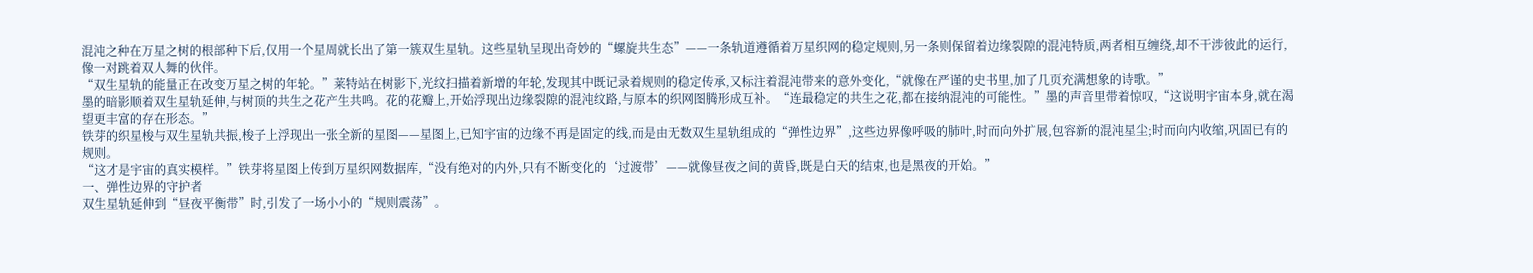混沌之种在万星之树的根部种下后,仅用一个星周就长出了第一簇双生星轨。这些星轨呈现出奇妙的“螺旋共生态”——一条轨道遵循着万星织网的稳定规则,另一条则保留着边缘裂隙的混沌特质,两者相互缠绕,却不干涉彼此的运行,像一对跳着双人舞的伙伴。
“双生星轨的能量正在改变万星之树的年轮。”莱特站在树影下,光纹扫描着新增的年轮,发现其中既记录着规则的稳定传承,又标注着混沌带来的意外变化,“就像在严谨的史书里,加了几页充满想象的诗歌。”
墨的暗影顺着双生星轨延伸,与树顶的共生之花产生共鸣。花的花瓣上,开始浮现出边缘裂隙的混沌纹路,与原本的织网图腾形成互补。“连最稳定的共生之花,都在接纳混沌的可能性。”墨的声音里带着惊叹,“这说明宇宙本身,就在渴望更丰富的存在形态。”
铁芽的织星梭与双生星轨共振,梭子上浮现出一张全新的星图——星图上,已知宇宙的边缘不再是固定的线,而是由无数双生星轨组成的“弹性边界”,这些边界像呼吸的肺叶,时而向外扩展,包容新的混沌星尘;时而向内收缩,巩固已有的规则。
“这才是宇宙的真实模样。”铁芽将星图上传到万星织网数据库,“没有绝对的内外,只有不断变化的‘过渡带’——就像昼夜之间的黄昏,既是白天的结束,也是黑夜的开始。”
一、弹性边界的守护者
双生星轨延伸到“昼夜平衡带”时,引发了一场小小的“规则震荡”。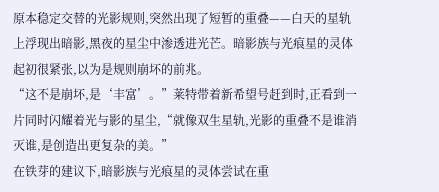原本稳定交替的光影规则,突然出现了短暂的重叠——白天的星轨上浮现出暗影,黑夜的星尘中渗透进光芒。暗影族与光痕星的灵体起初很紧张,以为是规则崩坏的前兆。
“这不是崩坏,是‘丰富’。”莱特带着新希望号赶到时,正看到一片同时闪耀着光与影的星尘,“就像双生星轨,光影的重叠不是谁消灭谁,是创造出更复杂的美。”
在铁芽的建议下,暗影族与光痕星的灵体尝试在重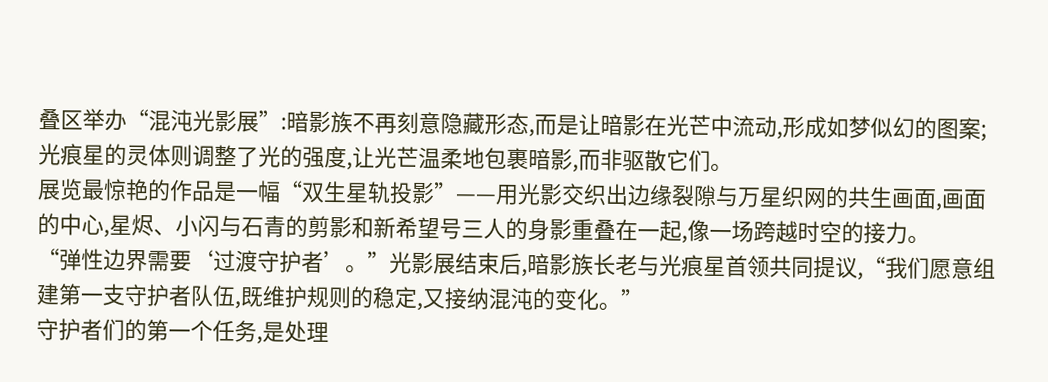叠区举办“混沌光影展”:暗影族不再刻意隐藏形态,而是让暗影在光芒中流动,形成如梦似幻的图案;光痕星的灵体则调整了光的强度,让光芒温柔地包裹暗影,而非驱散它们。
展览最惊艳的作品是一幅“双生星轨投影”——用光影交织出边缘裂隙与万星织网的共生画面,画面的中心,星烬、小闪与石青的剪影和新希望号三人的身影重叠在一起,像一场跨越时空的接力。
“弹性边界需要‘过渡守护者’。”光影展结束后,暗影族长老与光痕星首领共同提议,“我们愿意组建第一支守护者队伍,既维护规则的稳定,又接纳混沌的变化。”
守护者们的第一个任务,是处理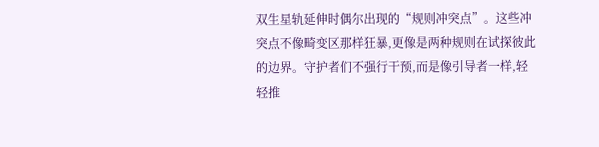双生星轨延伸时偶尔出现的“规则冲突点”。这些冲突点不像畸变区那样狂暴,更像是两种规则在试探彼此的边界。守护者们不强行干预,而是像引导者一样,轻轻推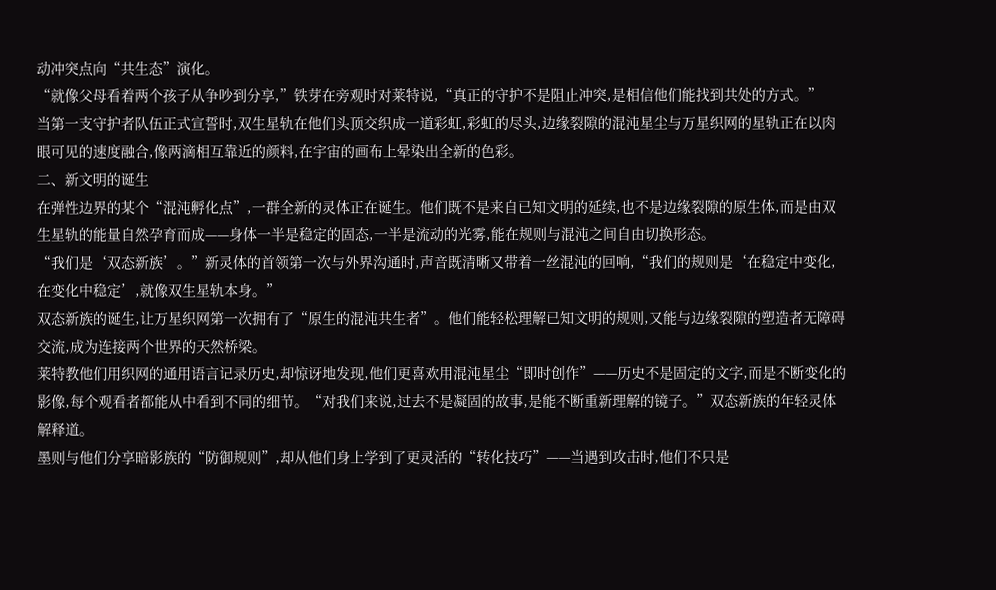动冲突点向“共生态”演化。
“就像父母看着两个孩子从争吵到分享,”铁芽在旁观时对莱特说,“真正的守护不是阻止冲突,是相信他们能找到共处的方式。”
当第一支守护者队伍正式宣誓时,双生星轨在他们头顶交织成一道彩虹,彩虹的尽头,边缘裂隙的混沌星尘与万星织网的星轨正在以肉眼可见的速度融合,像两滴相互靠近的颜料,在宇宙的画布上晕染出全新的色彩。
二、新文明的诞生
在弹性边界的某个“混沌孵化点”,一群全新的灵体正在诞生。他们既不是来自已知文明的延续,也不是边缘裂隙的原生体,而是由双生星轨的能量自然孕育而成——身体一半是稳定的固态,一半是流动的光雾,能在规则与混沌之间自由切换形态。
“我们是‘双态新族’。”新灵体的首领第一次与外界沟通时,声音既清晰又带着一丝混沌的回响,“我们的规则是‘在稳定中变化,在变化中稳定’,就像双生星轨本身。”
双态新族的诞生,让万星织网第一次拥有了“原生的混沌共生者”。他们能轻松理解已知文明的规则,又能与边缘裂隙的塑造者无障碍交流,成为连接两个世界的天然桥梁。
莱特教他们用织网的通用语言记录历史,却惊讶地发现,他们更喜欢用混沌星尘“即时创作”——历史不是固定的文字,而是不断变化的影像,每个观看者都能从中看到不同的细节。“对我们来说,过去不是凝固的故事,是能不断重新理解的镜子。”双态新族的年轻灵体解释道。
墨则与他们分享暗影族的“防御规则”,却从他们身上学到了更灵活的“转化技巧”——当遇到攻击时,他们不只是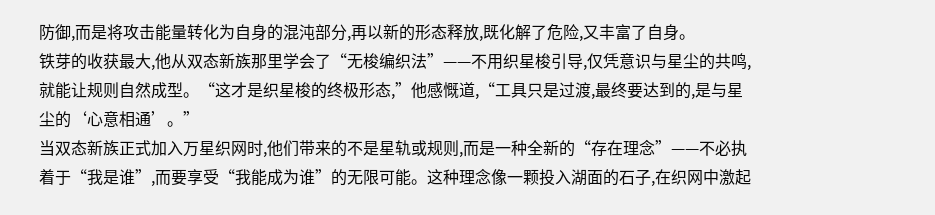防御,而是将攻击能量转化为自身的混沌部分,再以新的形态释放,既化解了危险,又丰富了自身。
铁芽的收获最大,他从双态新族那里学会了“无梭编织法”——不用织星梭引导,仅凭意识与星尘的共鸣,就能让规则自然成型。“这才是织星梭的终极形态,”他感慨道,“工具只是过渡,最终要达到的,是与星尘的‘心意相通’。”
当双态新族正式加入万星织网时,他们带来的不是星轨或规则,而是一种全新的“存在理念”——不必执着于“我是谁”,而要享受“我能成为谁”的无限可能。这种理念像一颗投入湖面的石子,在织网中激起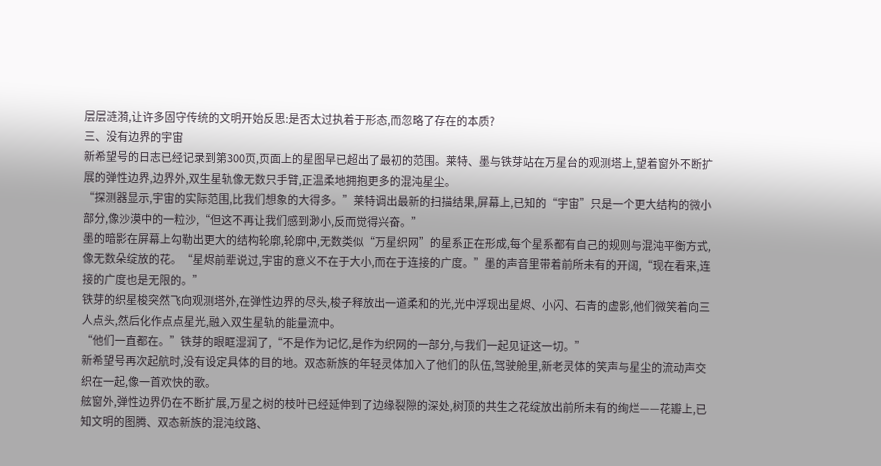层层涟漪,让许多固守传统的文明开始反思:是否太过执着于形态,而忽略了存在的本质?
三、没有边界的宇宙
新希望号的日志已经记录到第300页,页面上的星图早已超出了最初的范围。莱特、墨与铁芽站在万星台的观测塔上,望着窗外不断扩展的弹性边界,边界外,双生星轨像无数只手臂,正温柔地拥抱更多的混沌星尘。
“探测器显示,宇宙的实际范围,比我们想象的大得多。”莱特调出最新的扫描结果,屏幕上,已知的“宇宙”只是一个更大结构的微小部分,像沙漠中的一粒沙,“但这不再让我们感到渺小,反而觉得兴奋。”
墨的暗影在屏幕上勾勒出更大的结构轮廓,轮廓中,无数类似“万星织网”的星系正在形成,每个星系都有自己的规则与混沌平衡方式,像无数朵绽放的花。“星烬前辈说过,宇宙的意义不在于大小,而在于连接的广度。”墨的声音里带着前所未有的开阔,“现在看来,连接的广度也是无限的。”
铁芽的织星梭突然飞向观测塔外,在弹性边界的尽头,梭子释放出一道柔和的光,光中浮现出星烬、小闪、石青的虚影,他们微笑着向三人点头,然后化作点点星光,融入双生星轨的能量流中。
“他们一直都在。”铁芽的眼眶湿润了,“不是作为记忆,是作为织网的一部分,与我们一起见证这一切。”
新希望号再次起航时,没有设定具体的目的地。双态新族的年轻灵体加入了他们的队伍,驾驶舱里,新老灵体的笑声与星尘的流动声交织在一起,像一首欢快的歌。
舷窗外,弹性边界仍在不断扩展,万星之树的枝叶已经延伸到了边缘裂隙的深处,树顶的共生之花绽放出前所未有的绚烂——花瓣上,已知文明的图腾、双态新族的混沌纹路、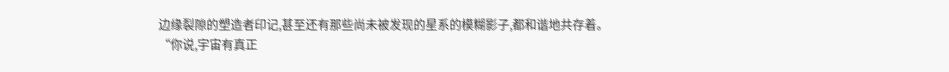边缘裂隙的塑造者印记,甚至还有那些尚未被发现的星系的模糊影子,都和谐地共存着。
“你说,宇宙有真正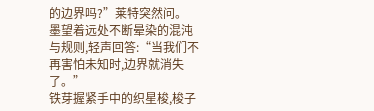的边界吗?”莱特突然问。
墨望着远处不断晕染的混沌与规则,轻声回答:“当我们不再害怕未知时,边界就消失了。”
铁芽握紧手中的织星梭,梭子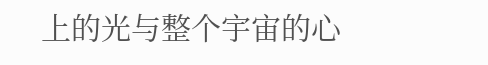上的光与整个宇宙的心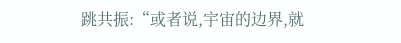跳共振:“或者说,宇宙的边界,就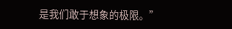是我们敢于想象的极限。”